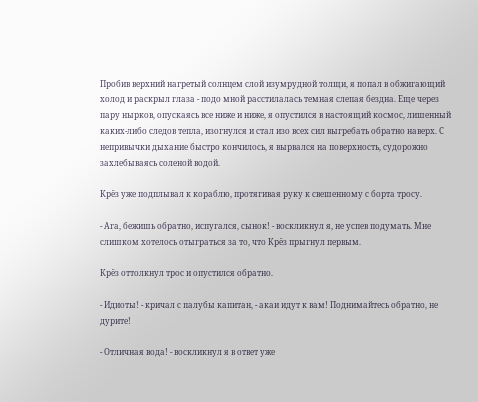Пробив верхний нагретый солнцем слой изумрудной толщи, я попал в обжигающий холод и раскрыл глаза - подо мной расстилалась темная слепая бездна. Еще через пару нырков, опускаясь все ниже и ниже, я опустился в настоящий космос, лишенный каких-либо следов тепла, изогнулся и стал изо всех сил выгребать обратно наверх. С непривычки дыхание быстро кончилось, я вырвался на поверхность, судорожно захлебываясь соленой водой.

Крёз уже подплывал к кораблю, протягивая руку к свешенному с борта тросу.

- Ага, бежишь обратно, испугался, сынок! - воскликнул я, не успев подумать. Мне слишком хотелось отыграться за то, что Крёз прыгнул первым.

Крёз оттолкнул трос и опустился обратно.

- Идиоты! - кричал с палубы капитан, - акаи идут к вам! Поднимайтесь обратно, не дурите!

- Отличная вода! - воскликнул я в ответ уже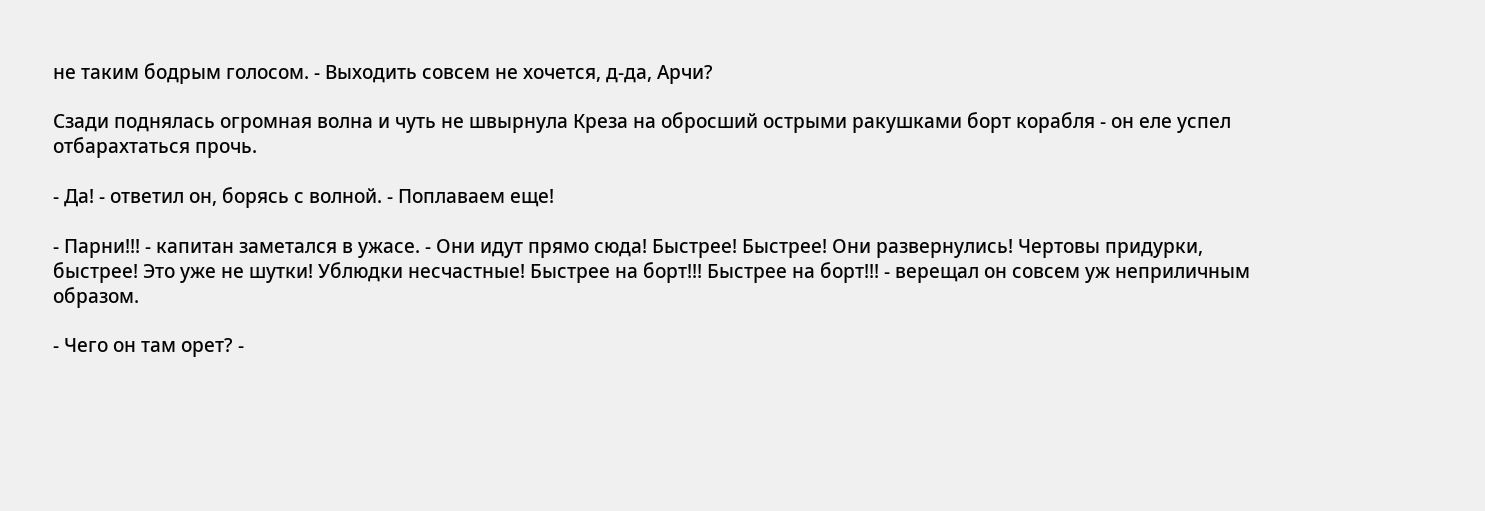не таким бодрым голосом. - Выходить совсем не хочется, д-да, Арчи?

Сзади поднялась огромная волна и чуть не швырнула Креза на обросший острыми ракушками борт корабля - он еле успел отбарахтаться прочь.

- Да! - ответил он, борясь с волной. - Поплаваем еще!

- Парни!!! - капитан заметался в ужасе. - Они идут прямо сюда! Быстрее! Быстрее! Они развернулись! Чертовы придурки, быстрее! Это уже не шутки! Ублюдки несчастные! Быстрее на борт!!! Быстрее на борт!!! - верещал он совсем уж неприличным образом.

- Чего он там орет? -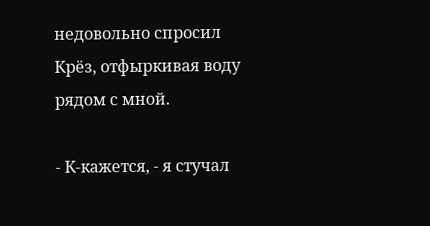недовольно спросил Крёз, отфыркивая воду рядом с мной.

- К-кажется, - я стучал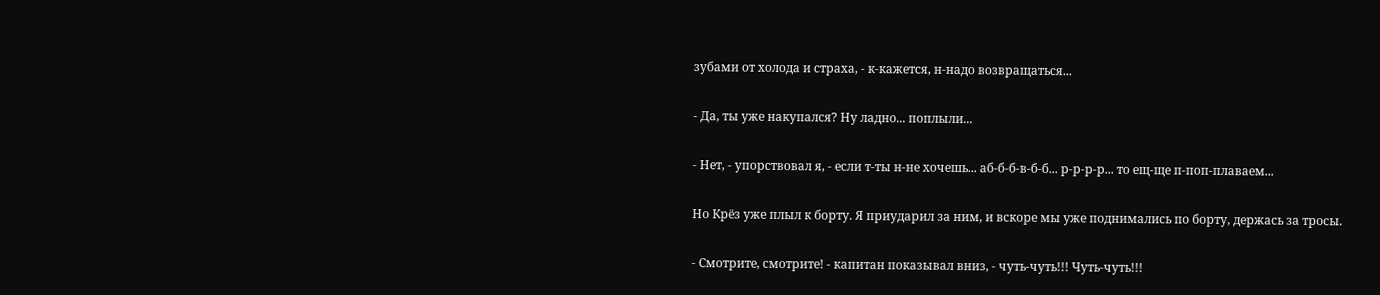зубами от холода и страха, - к-кажется, н-надо возвращаться...

- Да, ты уже накупался? Ну ладно... поплыли...

- Нет, - упорствовал я, - если т-ты н-не хочешь... аб-б-б-в-б-б... р-р-р-р... то ещ-ще п-поп-плаваем...

Но Крёз уже плыл к борту. Я приударил за ним, и вскоре мы уже поднимались по борту, держась за тросы.

- Смотрите, смотрите! - капитан показывал вниз, - чуть-чуть!!! Чуть-чуть!!!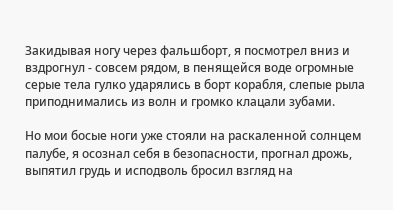Закидывая ногу через фальшборт, я посмотрел вниз и вздрогнул - совсем рядом, в пенящейся воде огромные серые тела гулко ударялись в борт корабля, слепые рыла приподнимались из волн и громко клацали зубами.

Но мои босые ноги уже стояли на раскаленной солнцем палубе, я осознал себя в безопасности, прогнал дрожь, выпятил грудь и исподволь бросил взгляд на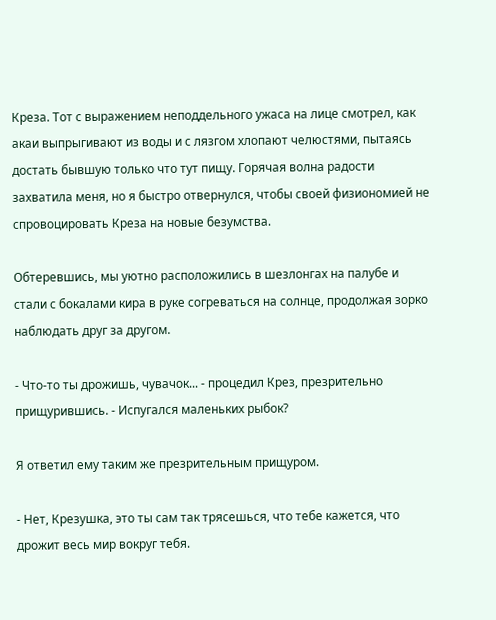Креза. Тот с выражением неподдельного ужаса на лице смотрел, как акаи выпрыгивают из воды и с лязгом хлопают челюстями, пытаясь достать бывшую только что тут пищу. Горячая волна радости захватила меня, но я быстро отвернулся, чтобы своей физиономией не спровоцировать Креза на новые безумства.

Обтеревшись, мы уютно расположились в шезлонгах на палубе и стали с бокалами кира в руке согреваться на солнце, продолжая зорко наблюдать друг за другом.

- Что-то ты дрожишь, чувачок... - процедил Крез, презрительно прищурившись. - Испугался маленьких рыбок?

Я ответил ему таким же презрительным прищуром.

- Нет, Крезушка, это ты сам так трясешься, что тебе кажется, что дрожит весь мир вокруг тебя.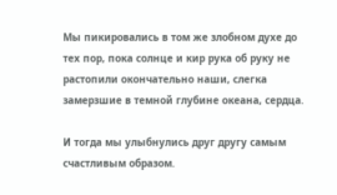Мы пикировались в том же злобном духе до тех пор, пока солнце и кир рука об руку не растопили окончательно наши, слегка замерзшие в темной глубине океана, сердца.

И тогда мы улыбнулись друг другу самым счастливым образом.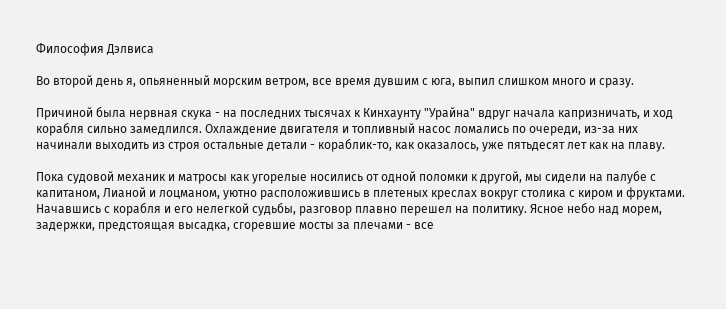Философия Дэлвиса

Во второй день я, опьяненный морским ветром, все время дувшим с юга, выпил слишком много и сразу.

Причиной была нервная скука - на последних тысячах к Кинхаунту "Урайна" вдруг начала капризничать, и ход корабля сильно замедлился. Охлаждение двигателя и топливный насос ломались по очереди, из-за них начинали выходить из строя остальные детали - кораблик-то, как оказалось, уже пятьдесят лет как на плаву.

Пока судовой механик и матросы как угорелые носились от одной поломки к другой, мы сидели на палубе с капитаном, Лианой и лоцманом, уютно расположившись в плетеных креслах вокруг столика с киром и фруктами. Начавшись с корабля и его нелегкой судьбы, разговор плавно перешел на политику. Ясное небо над морем, задержки, предстоящая высадка, сгоревшие мосты за плечами - все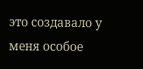это создавало у меня особое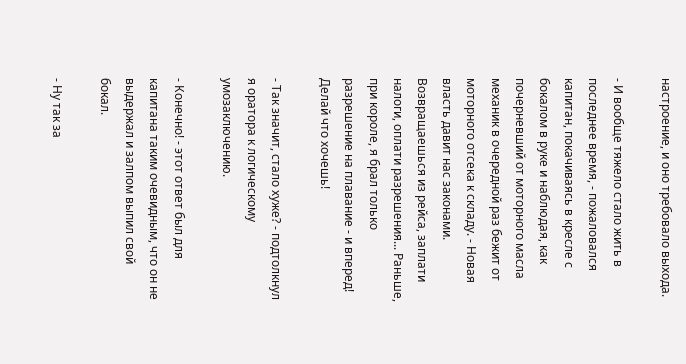настроение, и оно требовало выхода.

- И вообще тяжело стало жить в последнее время, - пожаловался капитан, покачиваясь в кресле с бокалом в руке и наблюдая, как почерневший от моторного масла механик в очередной раз бежит от моторного отсека к складу. - Новая власть давит нас законами. Возвращаешься из рейса, заплати налоги, оплати разрешения... Раньше, при короле, я брал только разрешение на плавание - и вперед! Делай что хочешь!

- Так значит, стало хуже? - подтолкнул я оратора к логическому умозаключению.

- Конечно! - этот ответ был для капитана таким очевидным, что он не выдержал и залпом выпил свой бокал.

- Ну так за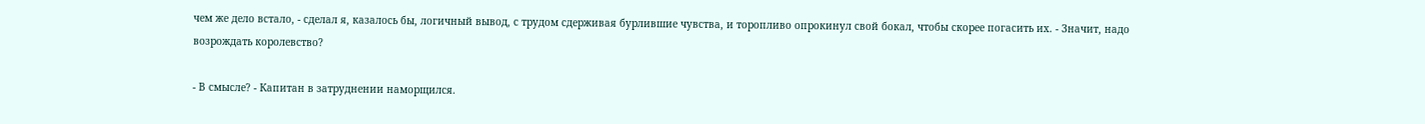чем же дело встало, - сделал я, казалось бы, логичный вывод, с трудом сдерживая бурлившие чувства, и торопливо опрокинул свой бокал, чтобы скорее погасить их. - Значит, надо возрождать королевство?

- В смысле? - Капитан в затруднении наморщился.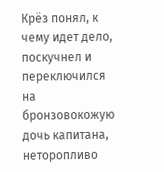Крёз понял, к чему идет дело, поскучнел и переключился на бронзовокожую дочь капитана, неторопливо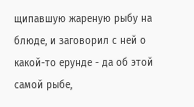щипавшую жареную рыбу на блюде, и заговорил с ней о какой-то ерунде - да об этой самой рыбе,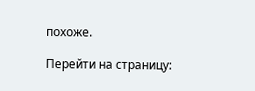похоже.

Перейти на страницу: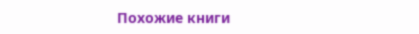Похожие книги